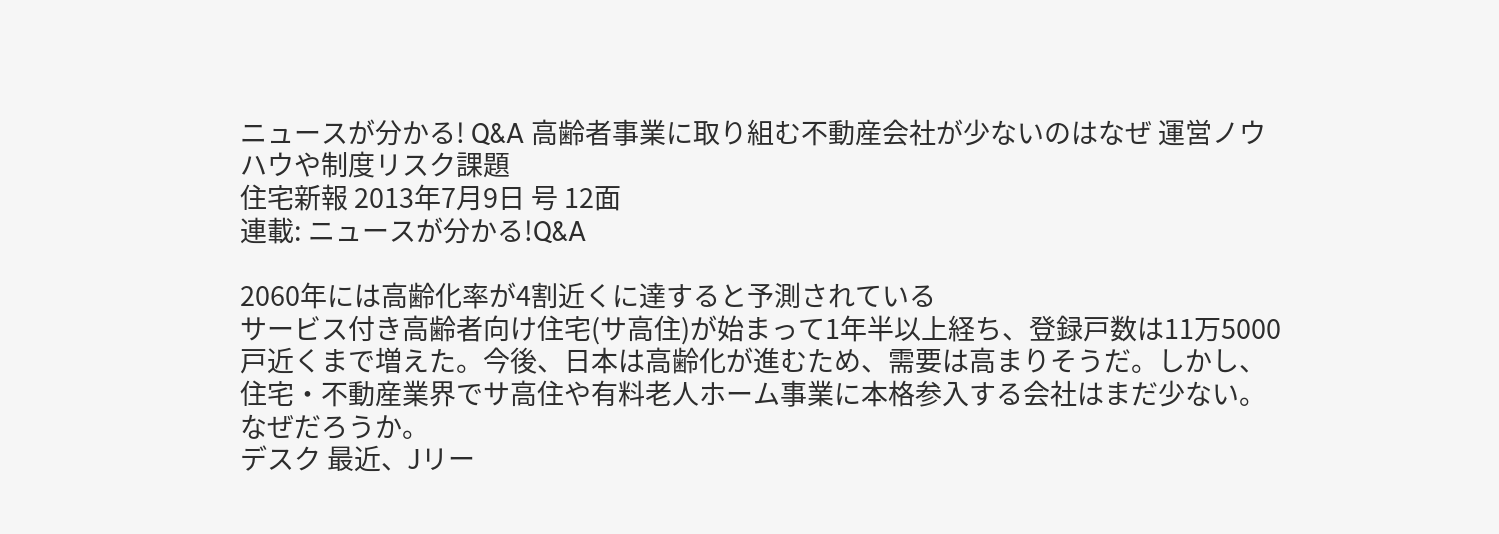ニュースが分かる! Q&A 高齢者事業に取り組む不動産会社が少ないのはなぜ 運営ノウハウや制度リスク課題
住宅新報 2013年7月9日 号 12面
連載: ニュースが分かる!Q&A

2060年には高齢化率が4割近くに達すると予測されている
サービス付き高齢者向け住宅(サ高住)が始まって1年半以上経ち、登録戸数は11万5000戸近くまで増えた。今後、日本は高齢化が進むため、需要は高まりそうだ。しかし、住宅・不動産業界でサ高住や有料老人ホーム事業に本格参入する会社はまだ少ない。なぜだろうか。
デスク 最近、Jリー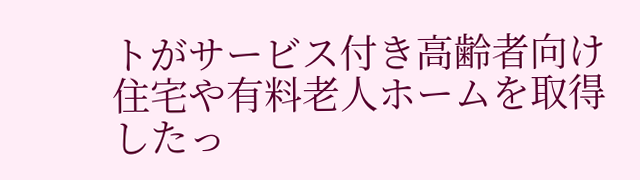トがサービス付き高齢者向け住宅や有料老人ホームを取得したっ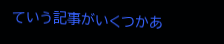ていう記事がいくつかあ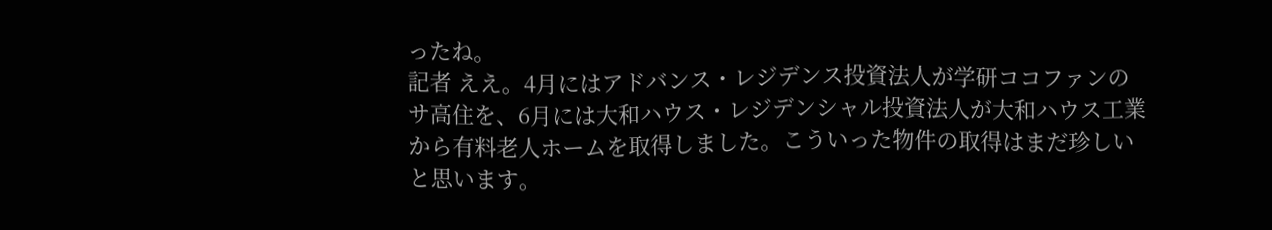ったね。
記者 ええ。4月にはアドバンス・レジデンス投資法人が学研ココファンのサ高住を、6月には大和ハウス・レジデンシャル投資法人が大和ハウス工業から有料老人ホームを取得しました。こういった物件の取得はまだ珍しいと思います。